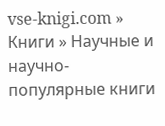vse-knigi.com » Книги » Научные и научно-популярные книги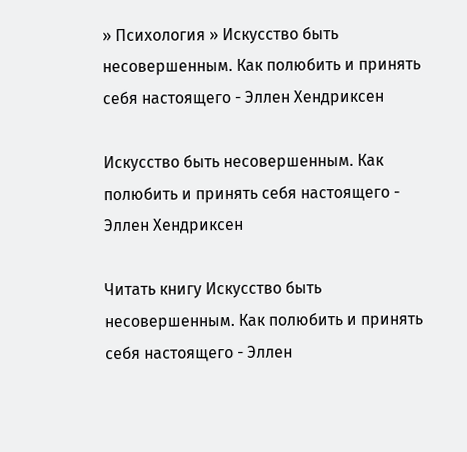» Психология » Искусство быть несовершенным. Как полюбить и принять себя настоящего - Эллен Хендриксен

Искусство быть несовершенным. Как полюбить и принять себя настоящего - Эллен Хендриксен

Читать книгу Искусство быть несовершенным. Как полюбить и принять себя настоящего - Эллен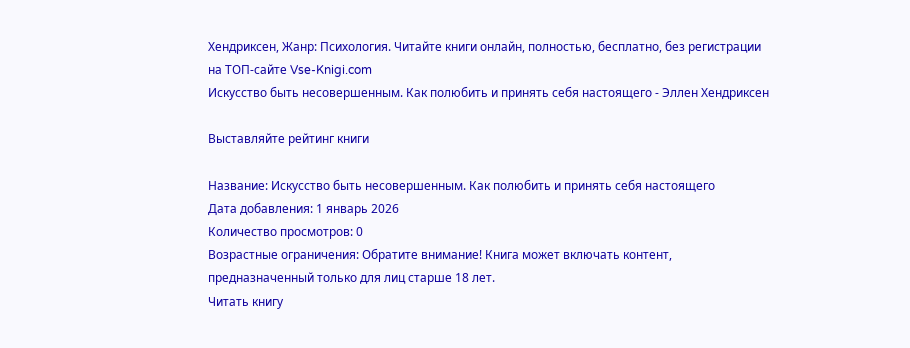Хендриксен, Жанр: Психология. Читайте книги онлайн, полностью, бесплатно, без регистрации на ТОП-сайте Vse-Knigi.com
Искусство быть несовершенным. Как полюбить и принять себя настоящего - Эллен Хендриксен

Выставляйте рейтинг книги

Название: Искусство быть несовершенным. Как полюбить и принять себя настоящего
Дата добавления: 1 январь 2026
Количество просмотров: 0
Возрастные ограничения: Обратите внимание! Книга может включать контент, предназначенный только для лиц старше 18 лет.
Читать книгу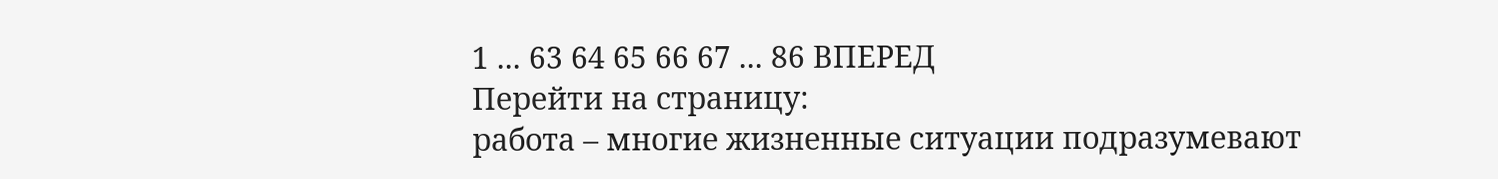1 ... 63 64 65 66 67 ... 86 ВПЕРЕД
Перейти на страницу:
работа – многие жизненные ситуации подразумевают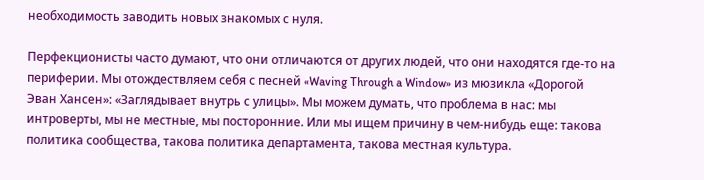необходимость заводить новых знакомых с нуля.

Перфекционисты часто думают, что они отличаются от других людей, что они находятся где-то на периферии. Мы отождествляем себя с песней «Waving Through a Window» из мюзикла «Дорогой Эван Хансен»: «Заглядывает внутрь с улицы». Мы можем думать, что проблема в нас: мы интроверты, мы не местные, мы посторонние. Или мы ищем причину в чем-нибудь еще: такова политика сообщества, такова политика департамента, такова местная культура.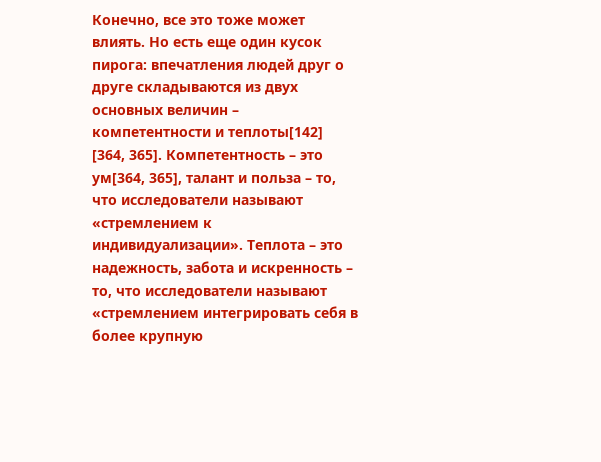Конечно, все это тоже может влиять. Но есть еще один кусок пирога: впечатления людей друг о друге складываются из двух основных величин – компетентности и теплоты[142] [364, 365]. Компетентность – это ум[364, 365], талант и польза – то, что исследователи называют «стремлением к индивидуализации». Теплота – это надежность, забота и искренность – то, что исследователи называют «стремлением интегрировать себя в более крупную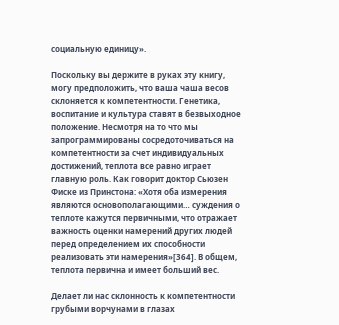социальную единицу».

Поскольку вы держите в руках эту книгу, могу предположить, что ваша чаша весов склоняется к компетентности. Генетика, воспитание и культура ставят в безвыходное положение. Несмотря на то что мы запрограммированы сосредоточиваться на компетентности за счет индивидуальных достижений, теплота все равно играет главную роль. Как говорит доктор Сьюзен Фиске из Принстона: «Хотя оба измерения являются основополагающими… суждения о теплоте кажутся первичными, что отражает важность оценки намерений других людей перед определением их способности реализовать эти намерения»[364]. В общем, теплота первична и имеет больший вес.

Делает ли нас склонность к компетентности грубыми ворчунами в глазах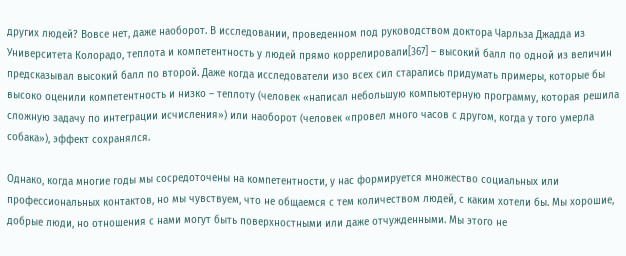других людей? Вовсе нет, даже наоборот. В исследовании, проведенном под руководством доктора Чарльза Джадда из Университета Колорадо, теплота и компетентность у людей прямо коррелировали[367] – высокий балл по одной из величин предсказывал высокий балл по второй. Даже когда исследователи изо всех сил старались придумать примеры, которые бы высоко оценили компетентность и низко – теплоту (человек «написал небольшую компьютерную программу, которая решила сложную задачу по интеграции исчисления») или наоборот (человек «провел много часов с другом, когда у того умерла собака»), эффект сохранялся.

Однако, когда многие годы мы сосредоточены на компетентности, у нас формируется множество социальных или профессиональных контактов, но мы чувствуем, что не общаемся с тем количеством людей, с каким хотели бы. Мы хорошие, добрые люди, но отношения с нами могут быть поверхностными или даже отчужденными. Мы этого не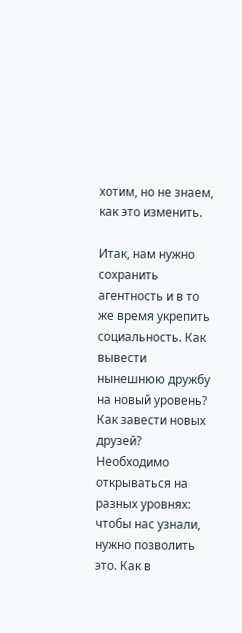хотим, но не знаем, как это изменить.

Итак, нам нужно сохранить агентность и в то же время укрепить социальность. Как вывести нынешнюю дружбу на новый уровень? Как завести новых друзей? Необходимо открываться на разных уровнях: чтобы нас узнали, нужно позволить это. Как в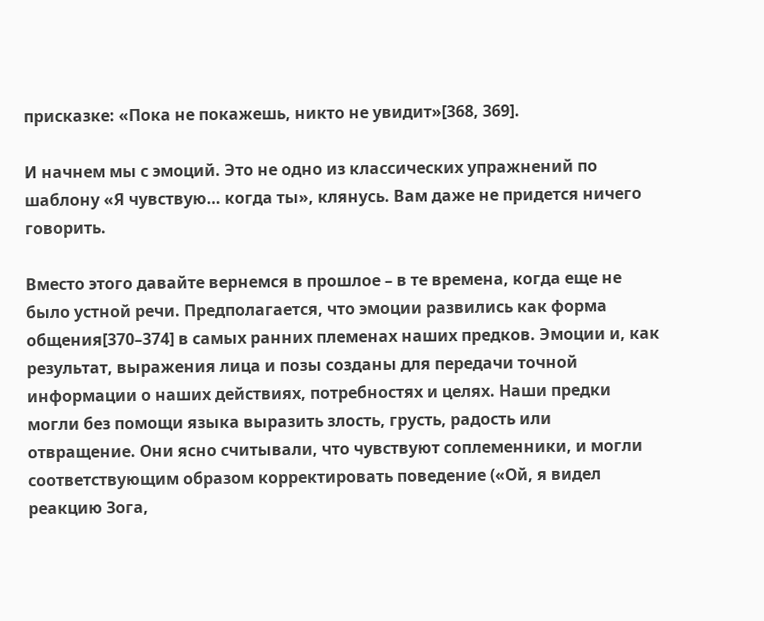присказке: «Пока не покажешь, никто не увидит»[368, 369].

И начнем мы с эмоций. Это не одно из классических упражнений по шаблону «Я чувствую… когда ты», клянусь. Вам даже не придется ничего говорить.

Вместо этого давайте вернемся в прошлое – в те времена, когда еще не было устной речи. Предполагается, что эмоции развились как форма общения[370–374] в самых ранних племенах наших предков. Эмоции и, как результат, выражения лица и позы созданы для передачи точной информации о наших действиях, потребностях и целях. Наши предки могли без помощи языка выразить злость, грусть, радость или отвращение. Они ясно считывали, что чувствуют соплеменники, и могли соответствующим образом корректировать поведение («Ой, я видел реакцию Зога,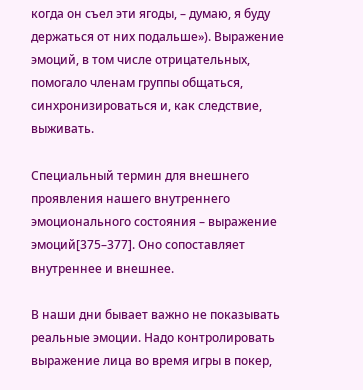когда он съел эти ягоды, – думаю, я буду держаться от них подальше»). Выражение эмоций, в том числе отрицательных, помогало членам группы общаться, синхронизироваться и, как следствие, выживать.

Специальный термин для внешнего проявления нашего внутреннего эмоционального состояния – выражение эмоций[375–377]. Оно сопоставляет внутреннее и внешнее.

В наши дни бывает важно не показывать реальные эмоции. Надо контролировать выражение лица во время игры в покер,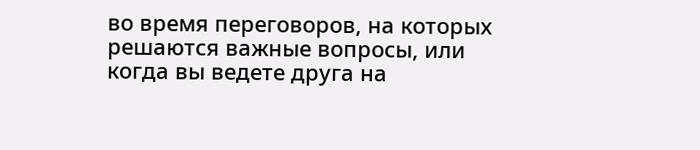во время переговоров, на которых решаются важные вопросы, или когда вы ведете друга на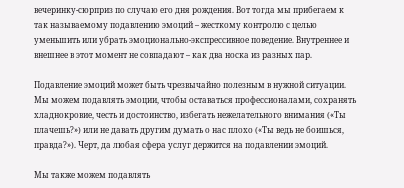вечеринку-сюрприз по случаю его дня рождения. Вот тогда мы прибегаем к так называемому подавлению эмоций – жесткому контролю с целью уменьшить или убрать эмоционально-экспрессивное поведение. Внутреннее и внешнее в этот момент не совпадают – как два носка из разных пар.

Подавление эмоций может быть чрезвычайно полезным в нужной ситуации. Мы можем подавлять эмоции, чтобы оставаться профессионалами, сохранять хладнокровие, честь и достоинство, избегать нежелательного внимания («Ты плачешь?») или не давать другим думать о нас плохо («Ты ведь не боишься, правда?»). Черт, да любая сфера услуг держится на подавлении эмоций.

Мы также можем подавлять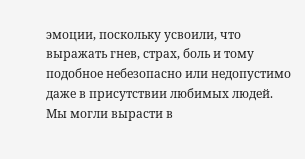эмоции, поскольку усвоили, что выражать гнев, страх, боль и тому подобное небезопасно или недопустимо даже в присутствии любимых людей. Мы могли вырасти в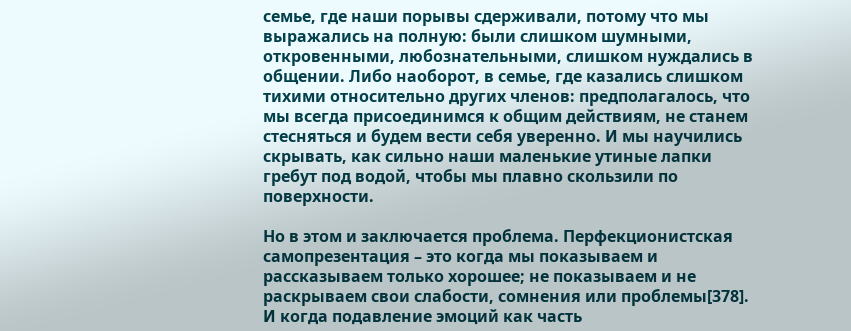семье, где наши порывы сдерживали, потому что мы выражались на полную: были слишком шумными, откровенными, любознательными, слишком нуждались в общении. Либо наоборот, в семье, где казались слишком тихими относительно других членов: предполагалось, что мы всегда присоединимся к общим действиям, не станем стесняться и будем вести себя уверенно. И мы научились скрывать, как сильно наши маленькие утиные лапки гребут под водой, чтобы мы плавно скользили по поверхности.

Но в этом и заключается проблема. Перфекционистская самопрезентация – это когда мы показываем и рассказываем только хорошее; не показываем и не раскрываем свои слабости, сомнения или проблемы[378]. И когда подавление эмоций как часть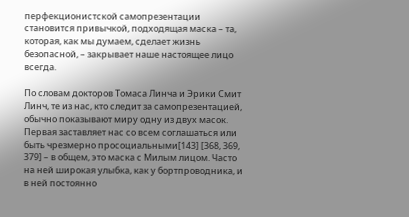перфекционистской самопрезентации становится привычкой, подходящая маска – та, которая, как мы думаем, сделает жизнь безопасной, – закрывает наше настоящее лицо всегда.

По словам докторов Томаса Линча и Эрики Смит Линч, те из нас, кто следит за самопрезентацией, обычно показывают миру одну из двух масок. Первая заставляет нас со всем соглашаться или быть чрезмерно просоциальными[143] [368, 369, 379] – в общем, это маска с Милым лицом. Часто на ней широкая улыбка, как у бортпроводника, и в ней постоянно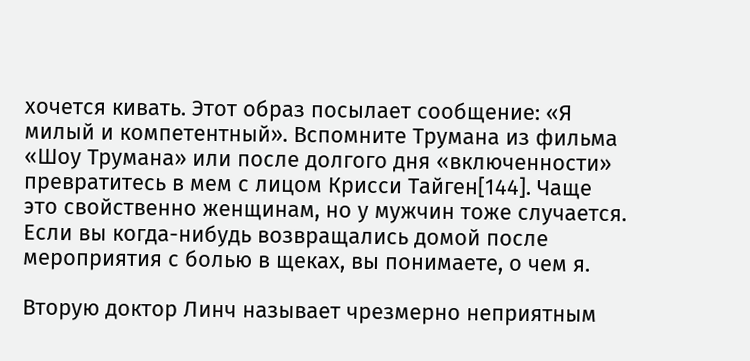хочется кивать. Этот образ посылает сообщение: «Я милый и компетентный». Вспомните Трумана из фильма «Шоу Трумана» или после долгого дня «включенности» превратитесь в мем с лицом Крисси Тайген[144]. Чаще это свойственно женщинам, но у мужчин тоже случается. Если вы когда-нибудь возвращались домой после мероприятия с болью в щеках, вы понимаете, о чем я.

Вторую доктор Линч называет чрезмерно неприятным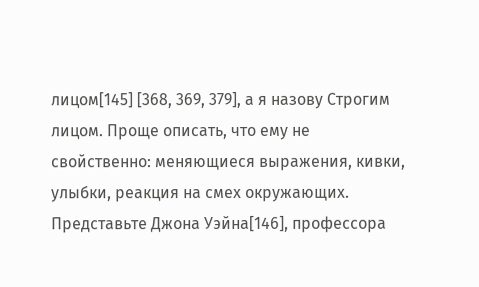лицом[145] [368, 369, 379], а я назову Строгим лицом. Проще описать, что ему не свойственно: меняющиеся выражения, кивки, улыбки, реакция на смех окружающих. Представьте Джона Уэйна[146], профессора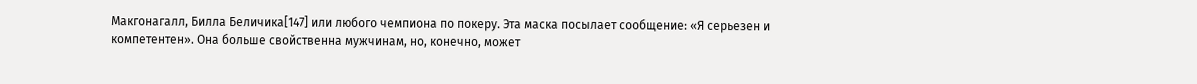Макгонагалл, Билла Беличика[147] или любого чемпиона по покеру. Эта маска посылает сообщение: «Я серьезен и компетентен». Она больше свойственна мужчинам, но, конечно, может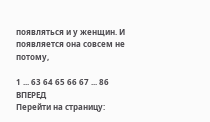появляться и у женщин. И появляется она совсем не потому,

1 ... 63 64 65 66 67 ... 86 ВПЕРЕД
Перейти на страницу: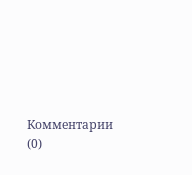Комментарии (0)